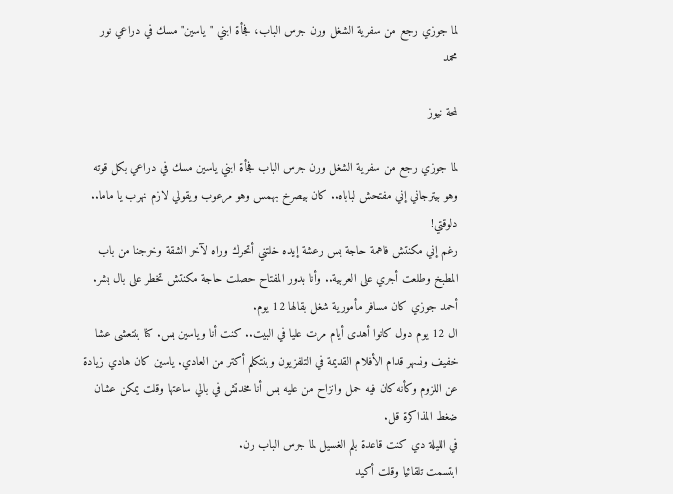لما جوزي رجع من سفرية الشغل ورن جرس الباب، فجأة ابني "ياسين" مسك في دراعي نور محمد

لمحة نيوز

لما جوزي رجع من سفرية الشغل ورن جرس الباب فجأة ابني ياسين مسك في دراعي بكل قوته وهو بيترجاني إني مفتحش لباباه.. كان بيصرخ بهمس وهو مرعوب ويقولي لازم نهرب يا ماما.. دلوقتي!
رغم إني مكنتش فاهمة حاجة بس رعشة إيده خلتني أتحرك وراه لآخر الشقة وخرجنا من باب المطبخ وطلعت أجري على العربية.. وأنا بدور المفتاح حصلت حاجة مكنتش تخطر على بال بشر.
أحمد جوزي كان مسافر مأمورية شغل بقالها 12 يوم.
ال 12 يوم دول كانوا أهدى أيام مرت عليا في البيت.. كنت أنا وياسين بس. كنا بنتعشى عشا خفيف ونسهر قدام الأفلام القديمة في التلفزيون وبنتكلم أكتر من العادي. ياسين كان هادي زيادة عن اللزوم وكأنه كان فيه حمل وانزاح من عليه بس أنا مخدتش في بالي ساعتها وقلت يمكن عشان ضغط المذاكرة قل.
في الليلة دي كنت قاعدة بلم الغسيل لما جرس الباب رن.
ابتسمت تلقائيا وقلت أكيد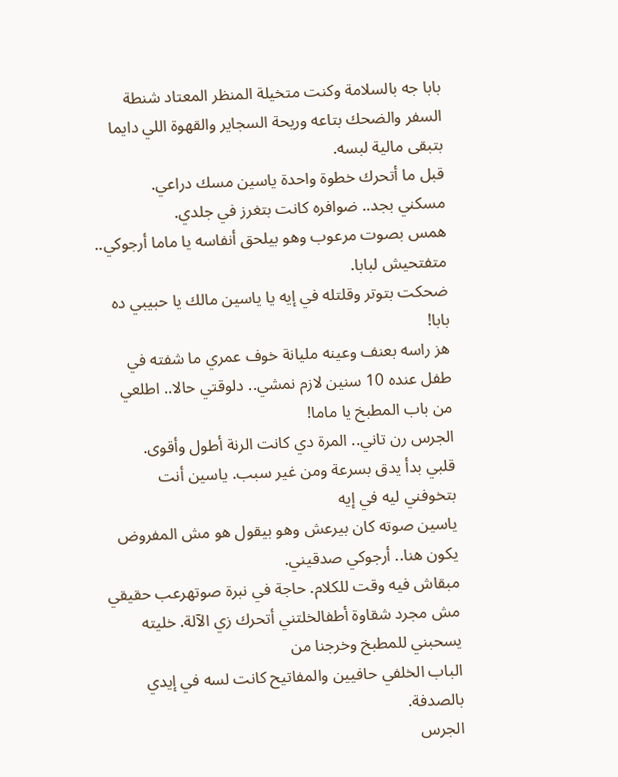بابا جه بالسلامة وكنت متخيلة المنظر المعتاد شنطة السفر والضحك بتاعه وريحة السجاير والقهوة اللي دايما بتبقى مالية لبسه.
قبل ما أتحرك خطوة واحدة ياسين مسك دراعي.
مسكني بجد.. ضوافره كانت بتغرز في جلدي.
همس بصوت مرعوب وهو بيلحق أنفاسه يا ماما أرجوكي.. متفتحيش لبابا.
ضحكت بتوتر وقلتله في إيه يا ياسين مالك يا حبيبي ده بابا!
هز راسه بعنف وعينه مليانة خوف عمري ما شفته في طفل عنده 10 سنين لازم نمشي.. دلوقتي حالا.. اطلعي من باب المطبخ يا ماما!
الجرس رن تاني.. المرة دي كانت الرنة أطول وأقوى.
قلبي بدأ يدق بسرعة ومن غير سبب. ياسين أنت بتخوفني ليه في إيه
ياسين صوته كان بيرعش وهو بيقول هو مش المفروض يكون هنا.. أرجوكي صدقيني.
مبقاش فيه وقت للكلام. حاجة في نبرة صوتهرعب حقيقي مش مجرد شقاوة أطفالخلتني أتحرك زي الآلة. خليته يسحبني للمطبخ وخرجنا من
الباب الخلفي حافيين والمفاتيح كانت لسه في إيدي بالصدفة.
الجرس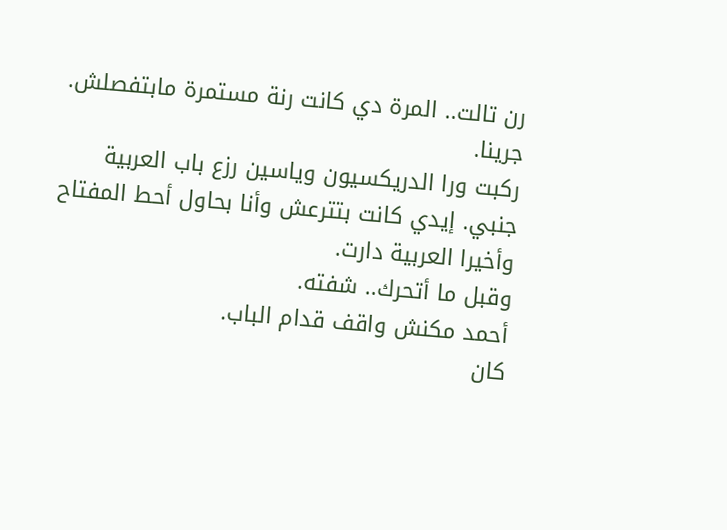رن تالت.. المرة دي كانت رنة مستمرة مابتفصلش.
جرينا.
ركبت ورا الدريكسيون وياسين رزع باب العربية جنبي. إيدي كانت بتترعش وأنا بحاول أحط المفتاح وأخيرا العربية دارت.
وقبل ما أتحرك.. شفته.
أحمد مكنش واقف قدام الباب.
كان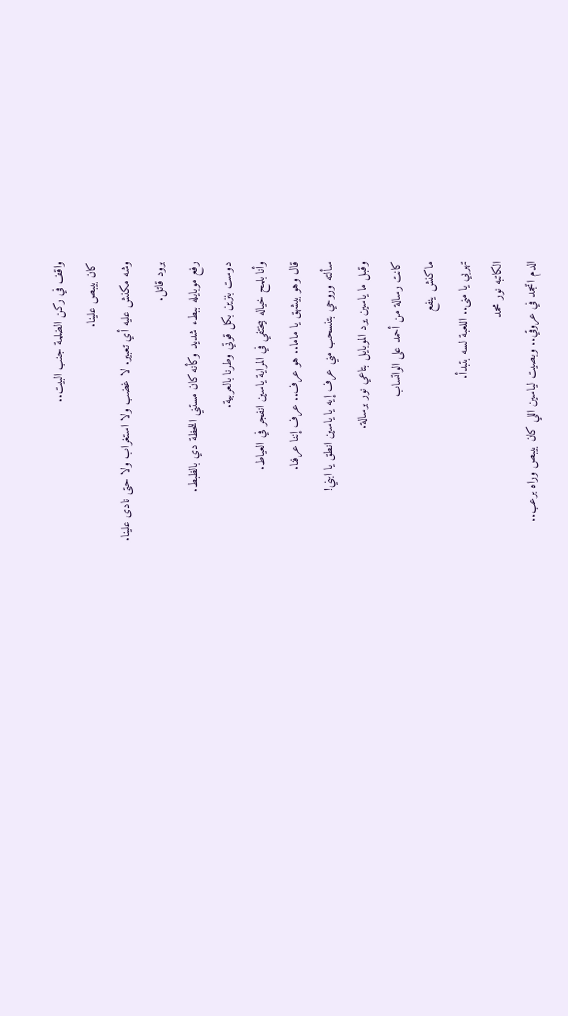واقف في ركن الضلمة جنب البيت..
كان بيبص علينا.
وشه مكنش عليه أي تعبير. لا غضب ولا استغراب ولا حتى نادى علينا.
برود قاتل.
رفع موبايله ببطء شديد وكأنه كان مستني اللحظة دي بالظبط.
دوست بنزين بكل قوتي وطرنا بالعربية.
وأنا بلمح خياله بيختفي في المراية ياسين انفجر في العياط.
قال وهو بيشهق يا ماما.. هو عرف.. عرف إننا عرفنا.
سألته وروحي بتنسحب مني عرف إيه يا ياسين انطق يا ابني!
وقبل ما ياسين يرد الموبايل بتاعي نور برسالة.
كانت رسالة من أحمد على الواتساب
ماكنش ينفع
تهربي يا منى.. اللعبة لسه بتبدأ.
الكاتبه نور محمد
الدم اتجمد في عروقي.. وبصيت لياسين اللي كان بيبص وراه برعب..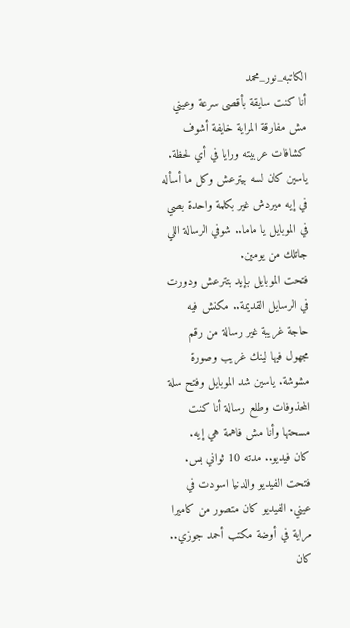الكاتبه_نور_محمد
أنا كنت سايقة بأقصى سرعة وعيني مش مفارقة المراية خايفة أشوف كشافات عربيته ورايا في أي لحظة. ياسين كان لسه بيترعش وكل ما أسأله في إيه ميردش غير بكلمة واحدة بصي في الموبايل يا ماما.. شوفي الرسالة اللي جاتلك من يومين.
فتحت الموبايل بإيد بتترعش ودورت في الرسايل القديمة.. مكنش فيه حاجة غريبة غير رسالة من رقم مجهول فيها لينك غريب وصورة مشوشة. ياسين شد الموبايل وفتح سلة المحذوفات وطلع رسالة أنا كنت مسحتها وأنا مش فاهمة هي إيه.
كان فيديو.. مدته 10 ثواني بس.
فتحت الفيديو والدنيا اسودت في عيني. الفيديو كان متصور من كاميرا مراية في أوضة مكتب أحمد جوزي.. كان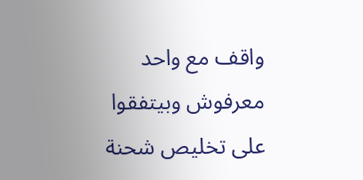واقف مع واحد معرفوش وبيتفقوا على تخليص شحنة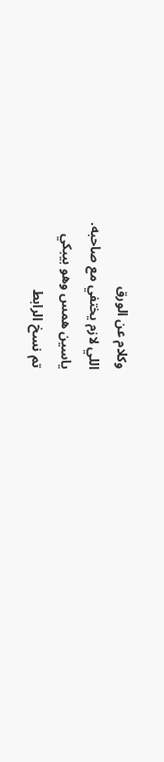وكلام عن الورق
اللي لازم يختفي مع صاحبه.
ياسين همس وهو بيبكي
تم نسخ الرابط